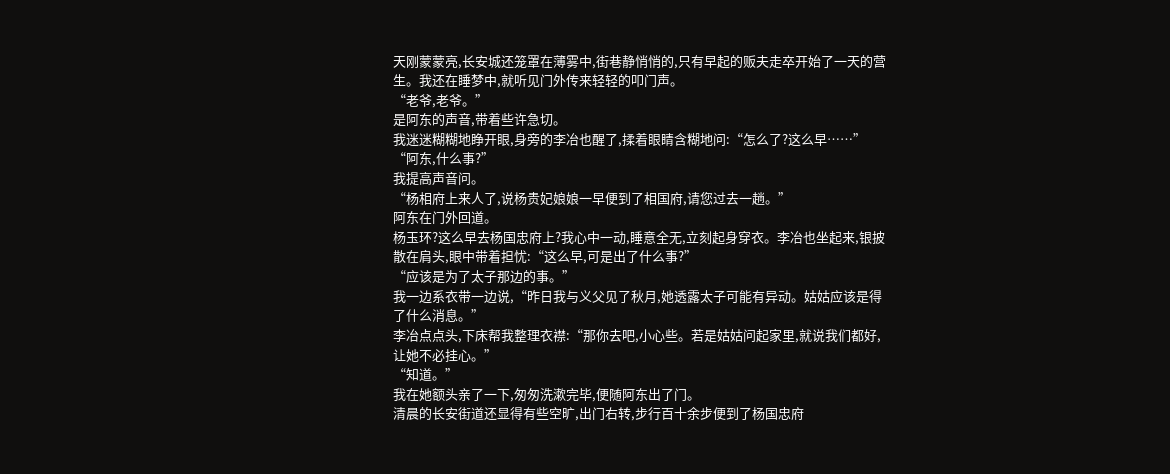天刚蒙蒙亮,长安城还笼罩在薄雾中,街巷静悄悄的,只有早起的贩夫走卒开始了一天的营生。我还在睡梦中,就听见门外传来轻轻的叩门声。
“老爷,老爷。”
是阿东的声音,带着些许急切。
我迷迷糊糊地睁开眼,身旁的李冶也醒了,揉着眼睛含糊地问:“怎么了?这么早……”
“阿东,什么事?”
我提高声音问。
“杨相府上来人了,说杨贵妃娘娘一早便到了相国府,请您过去一趟。”
阿东在门外回道。
杨玉环?这么早去杨国忠府上?我心中一动,睡意全无,立刻起身穿衣。李冶也坐起来,银披散在肩头,眼中带着担忧:“这么早,可是出了什么事?”
“应该是为了太子那边的事。”
我一边系衣带一边说,“昨日我与义父见了秋月,她透露太子可能有异动。姑姑应该是得了什么消息。”
李冶点点头,下床帮我整理衣襟:“那你去吧,小心些。若是姑姑问起家里,就说我们都好,让她不必挂心。”
“知道。”
我在她额头亲了一下,匆匆洗漱完毕,便随阿东出了门。
清晨的长安街道还显得有些空旷,出门右转,步行百十余步便到了杨国忠府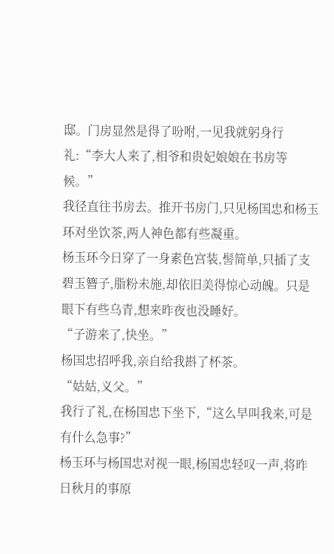邸。门房显然是得了吩咐,一见我就躬身行礼:“李大人来了,相爷和贵妃娘娘在书房等候。”
我径直往书房去。推开书房门,只见杨国忠和杨玉环对坐饮茶,两人神色都有些凝重。
杨玉环今日穿了一身素色宫装,髻简单,只插了支碧玉簪子,脂粉未施,却依旧美得惊心动魄。只是眼下有些乌青,想来昨夜也没睡好。
“子游来了,快坐。”
杨国忠招呼我,亲自给我斟了杯茶。
“姑姑,义父。”
我行了礼,在杨国忠下坐下,“这么早叫我来,可是有什么急事?”
杨玉环与杨国忠对视一眼,杨国忠轻叹一声,将昨日秋月的事原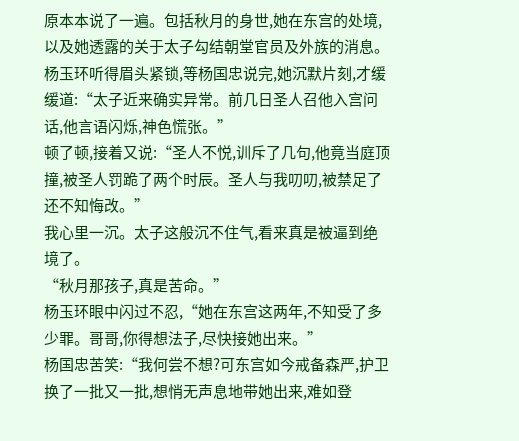原本本说了一遍。包括秋月的身世,她在东宫的处境,以及她透露的关于太子勾结朝堂官员及外族的消息。
杨玉环听得眉头紧锁,等杨国忠说完,她沉默片刻,才缓缓道:“太子近来确实异常。前几日圣人召他入宫问话,他言语闪烁,神色慌张。”
顿了顿,接着又说:“圣人不悦,训斥了几句,他竟当庭顶撞,被圣人罚跪了两个时辰。圣人与我叨叨,被禁足了还不知悔改。”
我心里一沉。太子这般沉不住气,看来真是被逼到绝境了。
“秋月那孩子,真是苦命。”
杨玉环眼中闪过不忍,“她在东宫这两年,不知受了多少罪。哥哥,你得想法子,尽快接她出来。”
杨国忠苦笑:“我何尝不想?可东宫如今戒备森严,护卫换了一批又一批,想悄无声息地带她出来,难如登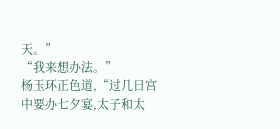天。”
“我来想办法。”
杨玉环正色道,“过几日宫中要办七夕宴,太子和太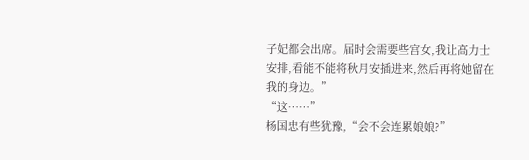子妃都会出席。届时会需要些宫女,我让高力士安排,看能不能将秋月安插进来,然后再将她留在我的身边。”
“这……”
杨国忠有些犹豫,“会不会连累娘娘?”